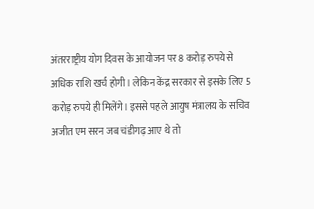अंतरराष्ट्रीय योग दिवस के आयोजन पर 8 करोड़ रुपये से अधिक राशि खर्च होगी। लेकिन केंद्र सरकार से इसके लिए 5 करोड़ रुपये ही मिलेंगे। इससे पहले आयुष मंत्रालय के सचिव अजीत एम सरन जब चंडीगढ़ आए थे तो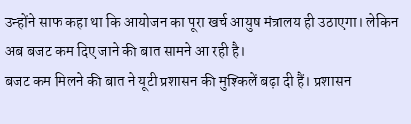उन्होंने साफ कहा था कि आयोजन का पूरा खर्च आयुष मंत्रालय ही उठाएगा। लेकिन अब बजट कम दिए जाने की बात सामने आ रही है।
बजट कम मिलने की बात ने यूटी प्रशासन की मुश्किलें बढ़ा दी हैं। प्रशासन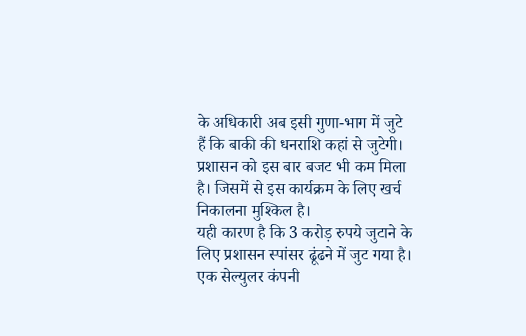के अधिकारी अब इसी गुणा-भाग में जुटे हैं कि बाकी की धनराशि कहां से जुटेगी। प्रशासन को इस बार बजट भी कम मिला है। जिसमें से इस कार्यक्रम के लिए खर्च निकालना मुश्किल है।
यही कारण है कि 3 करोड़ रुपये जुटाने के लिए प्रशासन स्पांसर ढूंढने में जुट गया है। एक सेल्युलर कंपनी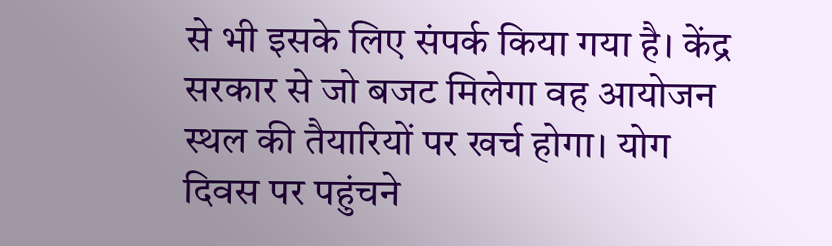से भी इसके लिए संपर्क किया गया है। केंद्र सरकार से जो बजट मिलेगा वह आयोजन स्थल की तैयारियों पर खर्च होगा। योग दिवस पर पहुंचने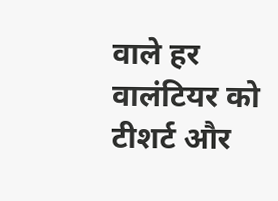वाले हर वालंटियर को टीशर्ट और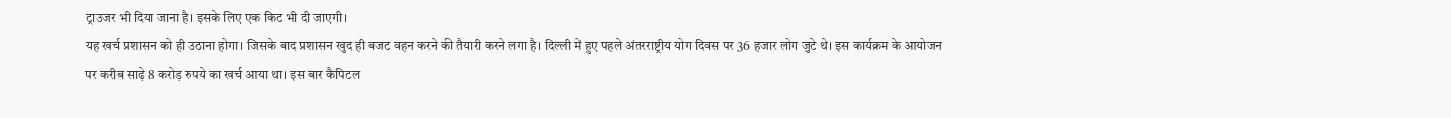ट्राउजर भी दिया जाना है। इसके लिए एक किट भी दी जाएगी।
यह खर्च प्रशासन को ही उठाना होगा। जिसके बाद प्रशासन खुद ही बजट वहन करने की तैयारी करने लगा है। दिल्ली में हुए पहले अंतरराष्ट्रीय योग दिवस पर 36 हजार लोग जुटे थे। इस कार्यक्रम के आयोजन पर करीब साढ़े 8 करोड़ रुपये का खर्च आया था। इस बार कैपिटल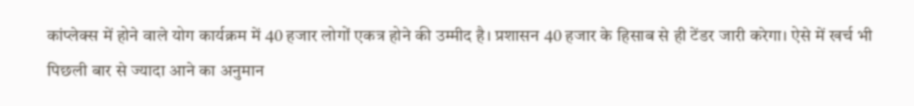कांप्लेक्स में होने वाले योग कार्यक्रम में 40 हजार लोगों एकत्र होने की उम्मीद है। प्रशासन 40 हजार के हिसाब से ही टेंडर जारी करेगा। ऐसे में खर्च भी पिछली बार से ज्यादा आने का अनुमान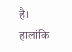है। हालांकि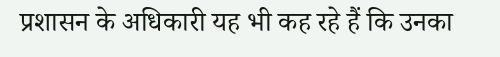प्रशासन के अधिकारी यह भी कह रहे हैं कि उनका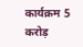कार्यक्रम 5 करोड़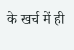के खर्च में ही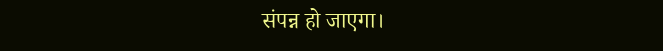संपन्न हो जाएगा।